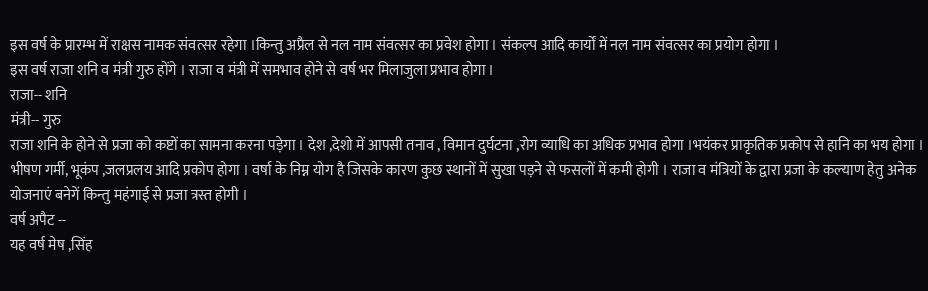इस वर्ष के प्रारम्भ में राक्षस नामक संवत्सर रहेगा ।किन्तु अप्रैल से नल नाम संवत्सर का प्रवेश होगा । संकल्प आदि कार्यों में नल नाम संवत्सर का प्रयोग होगा ।
इस वर्ष राजा शनि व मंत्री गुरु होंगे । राजा व मंत्री में समभाव होने से वर्ष भर मिलाजुला प्रभाव होगा ।
राजा-- शनि
मंत्री-- गुरु
राजा शनि के होने से प्रजा को कष्टों का सामना करना पड़ेगा । देश ,देशो में आपसी तनाव , विमान दुर्घटना ,रोग व्याधि का अधिक प्रभाव होगा ।भयंकर प्राकृतिक प्रकोप से हानि का भय होगा । भीषण गर्मी, भूकंप ,जलप्रलय आदि प्रकोप होगा । वर्षा के निम्न योग है जिसके कारण कुछ स्थानों में सुखा पड़ने से फसलों में कमी होगी । राजा व मंत्रियों के द्वारा प्रजा के कल्याण हेतु अनेक योजनाएं बनेगें किन्तु महंगाई से प्रजा त्रस्त होगी ।
वर्ष अपैट --
यह वर्ष मेष ,सिंह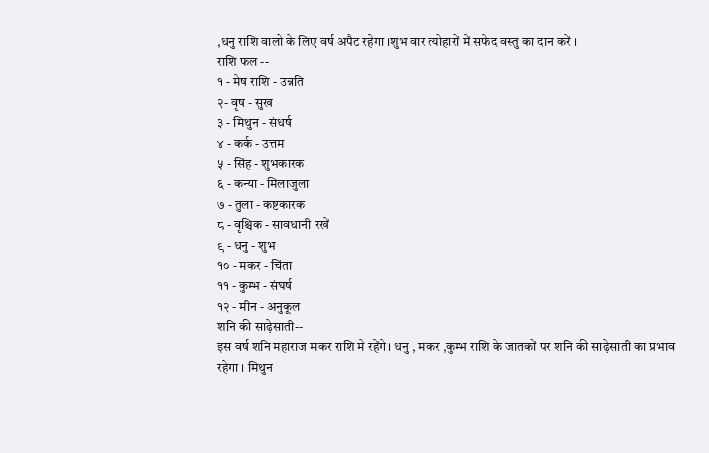,धनु राशि वालो के लिए वर्ष अपैट रहेगा ।शुभ वार त्योहारों में सफेद वस्तु का दान करें ।
राशि फल --
१ - मेष राशि - उन्नति
२- वृष - सुख
३ - मिथुन - संधर्ष
४ - कर्क - उत्तम
५ - सिंह - शुभकारक
६ - कन्या - मिलाजुला
७ - तुला - कष्टकारक
८ - वृश्चिक - सावधानी रखें
९ - धनु - शुभ
१० - मकर - चिंता
११ - कुम्भ - संघर्ष
१२ - मीन - अनुकूल
शनि की साढ़ेसाती--
इस वर्ष शनि महाराज मकर राशि मे रहेंगे। धनु , मकर ,कुम्भ राशि के जातकों पर शनि की साढ़ेसाती का प्रभाव रहेगा । मिथुन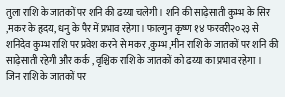तुला राशि के जातकों पर शनि की ढय्या चलेगी । शनि की साढ़ेसाती कुम्भ के सिर ,मकर के हृदय, धनु के पैर में प्रभाव रहेगा। फाल्गुन कृष्ण १४ फरवरी२०२३ से शनिदेव कुम्भ राशि पर प्रवेश करने से मकर ,कुम्भ ,मीन राशि के जातकों पर शनि की साढ़ेसाती रहेगी और कर्क , वृश्चिक राशि के जातकों को ढय्या का प्रभाव रहेगा ।
जिन राशि के जातकों पर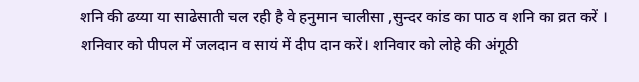शनि की ढय्या या साढेसाती चल रही है वे हनुमान चालीसा ,सुन्दर कांड का पाठ व शनि का व्रत करें । शनिवार को पीपल में जलदान व सायं में दीप दान करें। शनिवार को लोहे की अंगूठी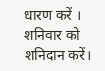धारण करें । शनिवार को शनिदान करें।